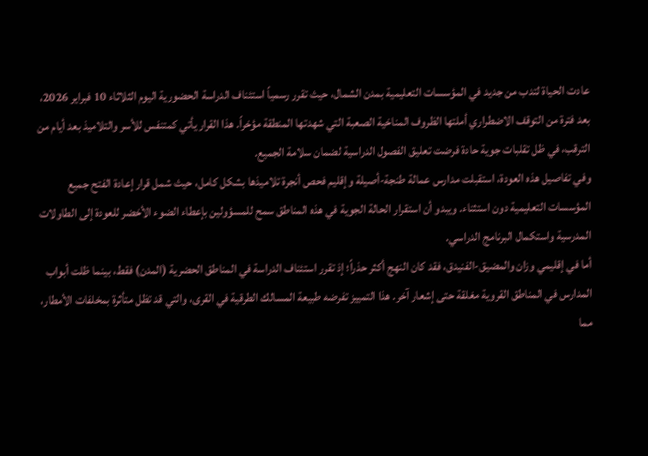عادت الحياة لتدب من جديد في المؤسسات التعليمية بمدن الشمال، حيث تقرر رسمياً استئناف الدراسة الحضورية اليوم الثلاثاء 10 فبراير 2026، بعد فترة من التوقف الاضطراري أملتها الظروف المناخية الصعبة التي شهدتها المنطقة مؤخراً. هذا القرار يأتي كمتنفس للأسر والتلاميذ بعد أيام من الترقب، في ظل تقلبات جوية حادة فرضت تعليق الفصول الدراسية لضمان سلامة الجميع.
وفي تفاصيل هذه العودة، استقبلت مدارس عمالة طنجة-أصيلة وإقليم فحص أنجرة تلاميذها بشكل كامل، حيث شمل قرار إعادة الفتح جميع المؤسسات التعليمية دون استثناء. ويبدو أن استقرار الحالة الجوية في هذه المناطق سمح للمسؤولين بإعطاء الضوء الأخضر للعودة إلى الطاولات المدرسية واستكمال البرنامج الدراسي.
أما في إقليمي وزان والمضيق-الفنيدق، فقد كان النهج أكثر حذراً؛ إذ تقرر استئناف الدراسة في المناطق الحضرية (المدن) فقط، بينما ظلت أبواب المدارس في المناطق القروية مغلقة حتى إشعار آخر. هذا التمييز تفرضه طبيعة المسالك الطرقية في القرى، والتي قد تظل متأثرة بمخلفات الأمطار، مما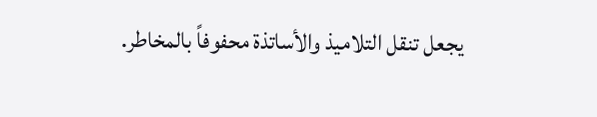يجعل تنقل التلاميذ والأساتذة محفوفاً بالمخاطر.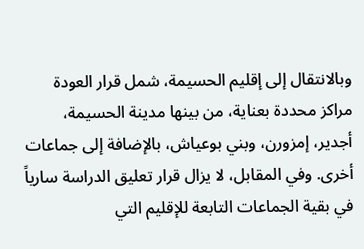وبالانتقال إلى إقليم الحسيمة، شمل قرار العودة مراكز محددة بعناية، من بينها مدينة الحسيمة، أجدير، إمزورن، وبني بوعياش، بالإضافة إلى جماعات أخرى. وفي المقابل، لا يزال قرار تعليق الدراسة سارياً في بقية الجماعات التابعة للإقليم التي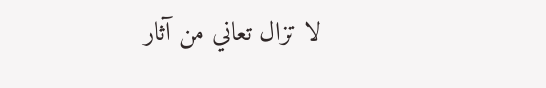لا تزال تعاني من آثار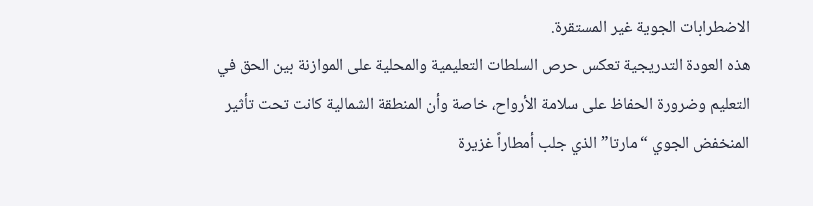الاضطرابات الجوية غير المستقرة.
هذه العودة التدريجية تعكس حرص السلطات التعليمية والمحلية على الموازنة بين الحق في التعليم وضرورة الحفاظ على سلامة الأرواح، خاصة وأن المنطقة الشمالية كانت تحت تأثير المنخفض الجوي “مارتا” الذي جلب أمطاراً غزيرة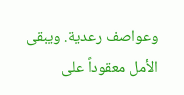وعواصف رعدية. ويبقى الأمل معقوداً على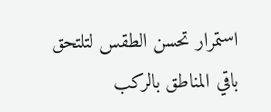استمرار تحسن الطقس لتلتحق باقي المناطق بالركب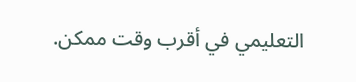التعليمي في أقرب وقت ممكن.